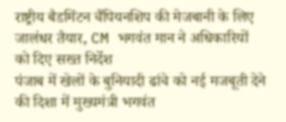राष्ट्रीय बैडमिंटन चैंपियनशिप की मेजबानी के लिए जालंधर तैयार, CM भगवंत मान ने अधिकारियों को दिए सख्त निर्देश
पंजाब में खेलों के बुनियादी ढांचे को नई मजबूती देने की दिशा में मुख्यमंत्री भगवंत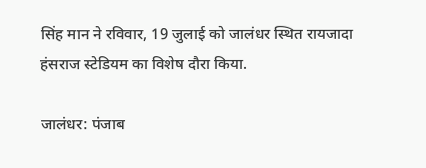सिंह मान ने रविवार, 19 जुलाई को जालंधर स्थित रायजादा हंसराज स्टेडियम का विशेष दौरा किया.

जालंधर: पंजाब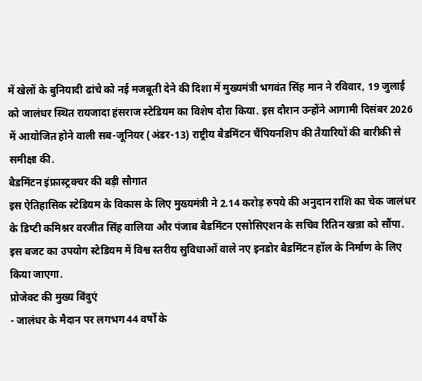में खेलों के बुनियादी ढांचे को नई मजबूती देने की दिशा में मुख्यमंत्री भगवंत सिंह मान ने रविवार, 19 जुलाई को जालंधर स्थित रायजादा हंसराज स्टेडियम का विशेष दौरा किया. इस दौरान उन्होंने आगामी दिसंबर 2026 में आयोजित होने वाली सब-जूनियर (अंडर-13) राष्ट्रीय बैडमिंटन चैंपियनशिप की तैयारियों की बारीकी से समीक्षा की.
बैडमिंटन इंफ्रास्ट्रक्चर की बड़ी सौगात
इस ऐतिहासिक स्टेडियम के विकास के लिए मुख्यमंत्री ने 2.14 करोड़ रुपये की अनुदान राशि का चेक जालंधर के डिप्टी कमिश्नर वरजीत सिंह वालिया और पंजाब बैडमिंटन एसोसिएशन के सचिव रितिन खन्ना को सौंपा. इस बजट का उपयोग स्टेडियम में विश्व स्तरीय सुविधाओं वाले नए इनडोर बैडमिंटन हॉल के निर्माण के लिए किया जाएगा.
प्रोजेक्ट की मुख्य बिंदुएं
- जालंधर के मैदान पर लगभग 44 वर्षों के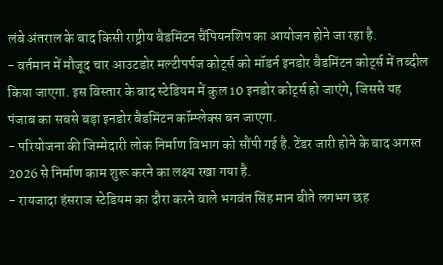लंबे अंतराल के बाद किसी राष्ट्रीय बैडमिंटन चैंपियनशिप का आयोजन होने जा रहा है.
- वर्तमान में मौजूद चार आउटडोर मल्टीपर्पज कोर्ट्स को मॉडर्न इनडोर बैडमिंटन कोर्ट्स में तब्दील किया जाएगा. इस विस्तार के बाद स्टेडियम में कुल 10 इनडोर कोर्ट्स हो जाएंगे, जिससे यह पंजाब का सबसे बड़ा इनडोर बैडमिंटन कॉम्प्लेक्स बन जाएगा.
- परियोजना की जिम्मेदारी लोक निर्माण विभाग को सौंपी गई है. टेंडर जारी होने के बाद अगस्त 2026 से निर्माण काम शुरू करने का लक्ष्य रखा गया है.
- रायजादा हंसराज स्टेडियम का दौरा करने वाले भगवंत सिंह मान बीते लगभग छह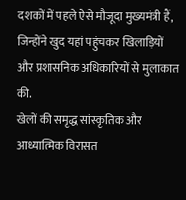दशकों में पहले ऐसे मौजूदा मुख्यमंत्री हैं, जिन्होंने खुद यहां पहुंचकर खिलाड़ियों और प्रशासनिक अधिकारियों से मुलाकात की.
खेलों की समृद्ध सांस्कृतिक और आध्यात्मिक विरासत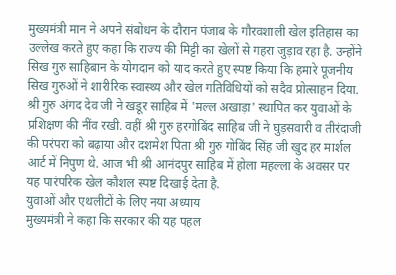मुख्यमंत्री मान ने अपने संबोधन के दौरान पंजाब के गौरवशाली खेल इतिहास का उल्लेख करते हुए कहा कि राज्य की मिट्टी का खेलों से गहरा जुड़ाव रहा है. उन्होंने सिख गुरु साहिबान के योगदान को याद करते हुए स्पष्ट किया कि हमारे पूजनीय सिख गुरुओं ने शारीरिक स्वास्थ्य और खेल गतिविधियों को सदैव प्रोत्साहन दिया. श्री गुरु अंगद देव जी ने खडूर साहिब में 'मल्ल अखाड़ा' स्थापित कर युवाओं के प्रशिक्षण की नींव रखी. वहीं श्री गुरु हरगोबिंद साहिब जी ने घुड़सवारी व तीरंदाजी की परंपरा को बढ़ाया और दशमेश पिता श्री गुरु गोबिंद सिंह जी खुद हर मार्शल आर्ट में निपुण थे. आज भी श्री आनंदपुर साहिब में होला महल्ला के अवसर पर यह पारंपरिक खेल कौशल स्पष्ट दिखाई देता है.
युवाओं और एथलीटों के लिए नया अध्याय
मुख्यमंत्री ने कहा कि सरकार की यह पहल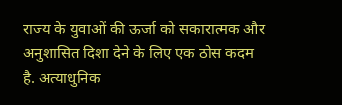राज्य के युवाओं की ऊर्जा को सकारात्मक और अनुशासित दिशा देने के लिए एक ठोस कदम है. अत्याधुनिक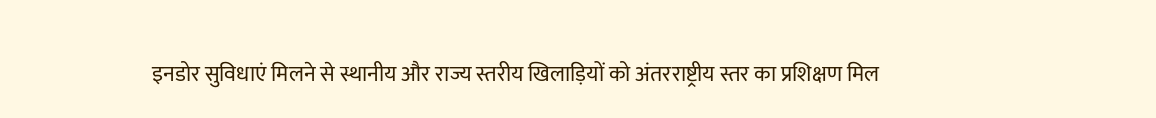इनडोर सुविधाएं मिलने से स्थानीय और राज्य स्तरीय खिलाड़ियों को अंतरराष्ट्रीय स्तर का प्रशिक्षण मिल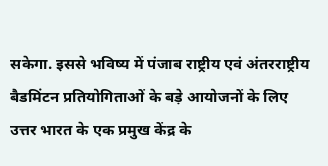सकेगा. इससे भविष्य में पंजाब राष्ट्रीय एवं अंतरराष्ट्रीय बैडमिंटन प्रतियोगिताओं के बड़े आयोजनों के लिए उत्तर भारत के एक प्रमुख केंद्र के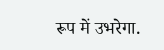रूप में उभरेगा.